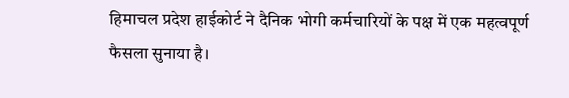हिमाचल प्रदेश हाईकोर्ट ने दैनिक भोगी कर्मचारियों के पक्ष में एक महत्वपूर्ण फैसला सुनाया है।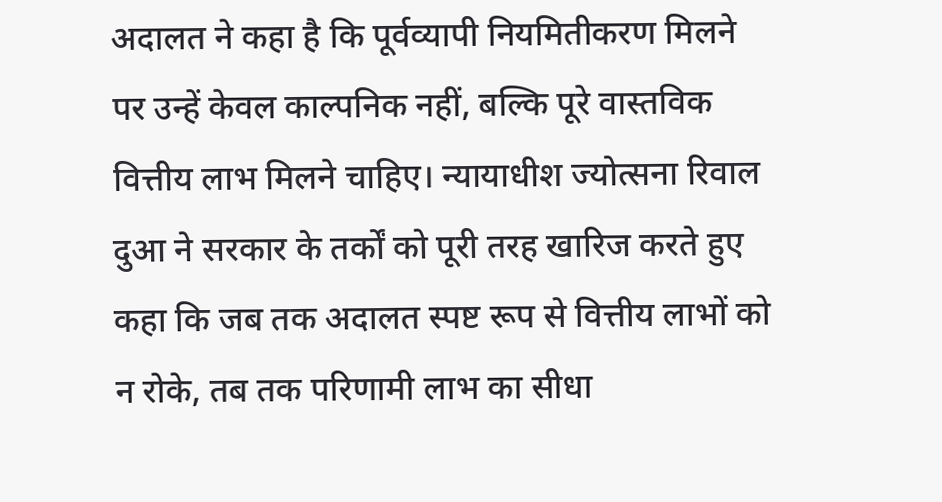अदालत ने कहा है कि पूर्वव्यापी नियमितीकरण मिलने पर उन्हें केवल काल्पनिक नहीं, बल्कि पूरे वास्तविक वित्तीय लाभ मिलने चाहिए। न्यायाधीश ज्योत्सना रिवाल दुआ ने सरकार के तर्कों को पूरी तरह खारिज करते हुए कहा कि जब तक अदालत स्पष्ट रूप से वित्तीय लाभों को न रोके, तब तक परिणामी लाभ का सीधा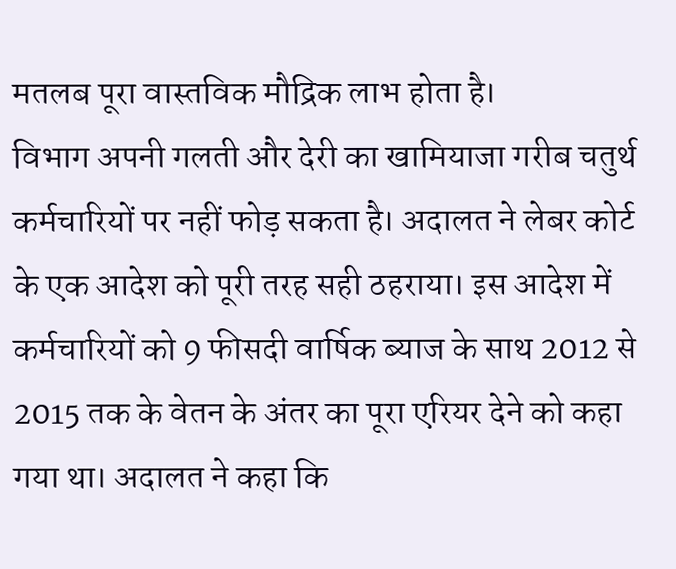मतलब पूरा वास्तविक मौद्रिक लाभ होता है।
विभाग अपनी गलती और देरी का खामियाजा गरीब चतुर्थ कर्मचारियों पर नहीं फोड़ सकता है। अदालत ने लेबर कोर्ट के एक आदेश को पूरी तरह सही ठहराया। इस आदेश में कर्मचारियों को 9 फीसदी वार्षिक ब्याज के साथ 2012 से 2015 तक के वेतन के अंतर का पूरा एरियर देने को कहा गया था। अदालत ने कहा कि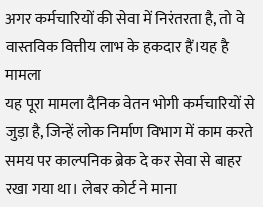अगर कर्मचारियों की सेवा में निरंतरता है, तो वे वास्तविक वित्तीय लाभ के हकदार हैं।यह है मामला
यह पूरा मामला दैनिक वेतन भोगी कर्मचारियों से जुड़ा है, जिन्हें लोक निर्माण विभाग में काम करते समय पर काल्पनिक ब्रेक दे कर सेवा से बाहर रखा गया था। लेबर कोर्ट ने माना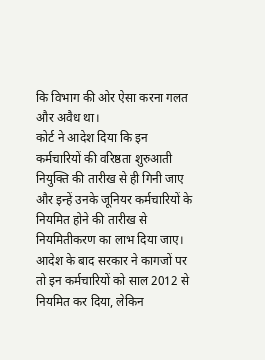कि विभाग की ओर ऐसा करना गलत और अवैध था।
कोर्ट ने आदेश दिया कि इन कर्मचारियों की वरिष्ठता शुरुआती नियुक्ति की तारीख से ही गिनी जाए और इन्हें उनके जूनियर कर्मचारियों के नियमित होने की तारीख से नियमितीकरण का लाभ दिया जाए। आदेश के बाद सरकार ने कागजों पर तो इन कर्मचारियों को साल 2012 से नियमित कर दिया, लेकिन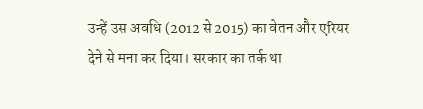उन्हें उस अवधि (2012 से 2015) का वेतन और एरियर देने से मना कर दिया। सरकार का तर्क था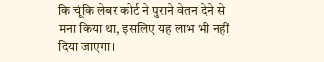कि चूंकि लेबर कोर्ट ने पुराने वेतन देने से मना किया था, इसलिए यह लाभ भी नहीं दिया जाएगा।